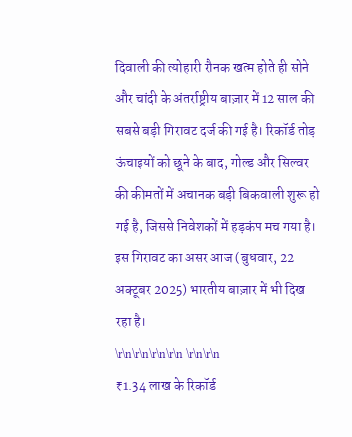दिवाली की त्योहारी रौनक खत्म होते ही सोने और चांदी के अंतर्राष्ट्रीय बाज़ार में 12 साल की सबसे बड़ी गिरावट दर्ज की गई है। रिकॉर्ड तोड़ ऊंचाइयों को छूने के बाद, गोल्ड और सिल्वर की कीमतों में अचानक बड़ी बिकवाली शुरू हो गई है, जिससे निवेशकों में हड़कंप मच गया है। इस गिरावट का असर आज (बुधवार, 22 अक्टूबर 2025) भारतीय बाज़ार में भी दिख रहा है।
\r\n\r\n\r\n\r\n \r\n\r\n
₹1.34 लाख के रिकॉर्ड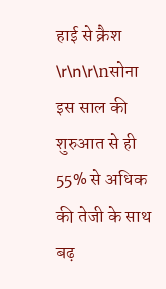हाई से क्रैश
\r\n\r\nसोना इस साल की शुरुआत से ही 55% से अधिक की तेजी के साथ बढ़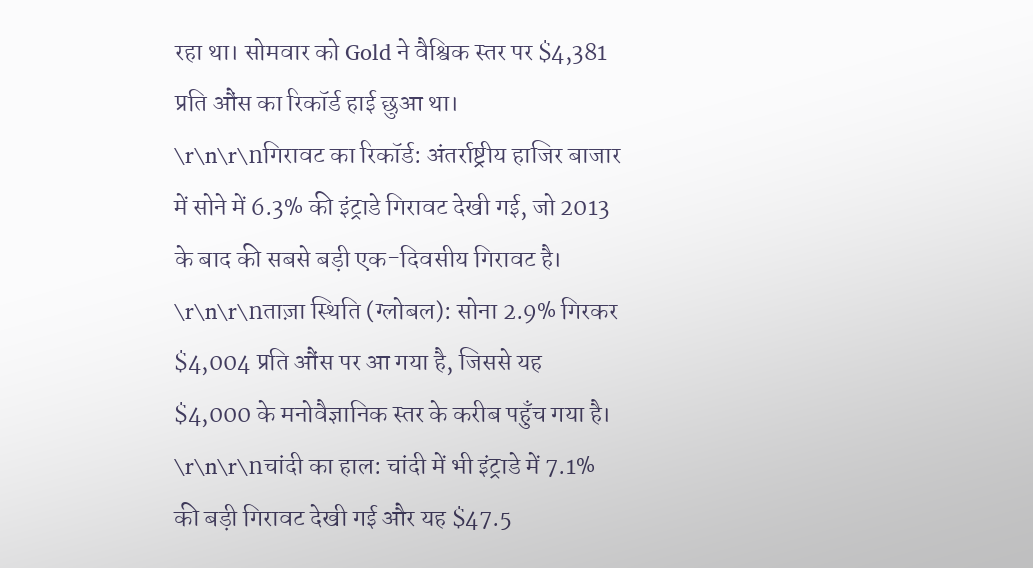रहा था। सोमवार को Gold ने वैश्विक स्तर पर $4,381 प्रति औंस का रिकॉर्ड हाई छुआ था।
\r\n\r\nगिरावट का रिकॉर्ड: अंतर्राष्ट्रीय हाजिर बाजार में सोने में 6.3% की इंट्राडे गिरावट देखी गई, जो 2013 के बाद की सबसे बड़ी एक-दिवसीय गिरावट है।
\r\n\r\nताज़ा स्थिति (ग्लोबल): सोना 2.9% गिरकर $4,004 प्रति औंस पर आ गया है, जिससे यह $4,000 के मनोवैज्ञानिक स्तर के करीब पहुँच गया है।
\r\n\r\nचांदी का हाल: चांदी में भी इंट्राडे में 7.1% की बड़ी गिरावट देखी गई और यह $47.5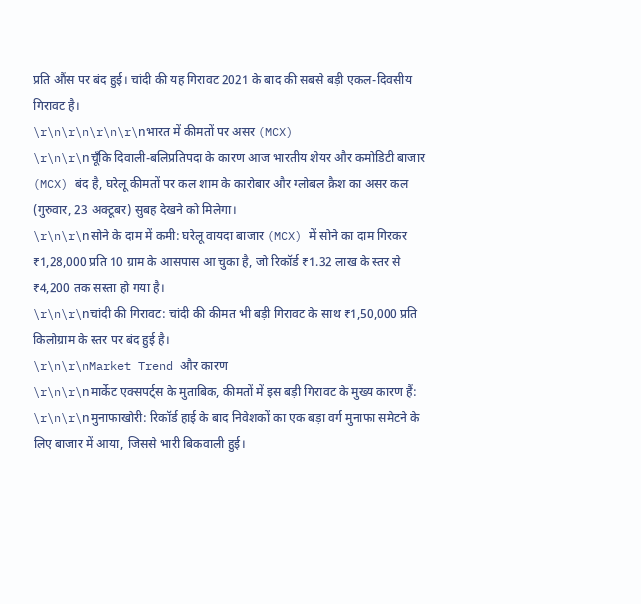प्रति औंस पर बंद हुई। चांदी की यह गिरावट 2021 के बाद की सबसे बड़ी एकल-दिवसीय गिरावट है।
\r\n\r\n\r\n\r\nभारत में कीमतों पर असर (MCX)
\r\n\r\nचूँकि दिवाली-बलिप्रतिपदा के कारण आज भारतीय शेयर और कमोडिटी बाजार (MCX) बंद है, घरेलू कीमतों पर कल शाम के कारोबार और ग्लोबल क्रैश का असर कल (गुरुवार, 23 अक्टूबर) सुबह देखने को मिलेगा।
\r\n\r\nसोने के दाम में कमी: घरेलू वायदा बाजार (MCX) में सोने का दाम गिरकर ₹1,28,000 प्रति 10 ग्राम के आसपास आ चुका है, जो रिकॉर्ड ₹1.32 लाख के स्तर से ₹4,200 तक सस्ता हो गया है।
\r\n\r\nचांदी की गिरावट: चांदी की कीमत भी बड़ी गिरावट के साथ ₹1,50,000 प्रति किलोग्राम के स्तर पर बंद हुई है।
\r\n\r\nMarket Trend और कारण
\r\n\r\nमार्केट एक्सपर्ट्स के मुताबिक, कीमतों में इस बड़ी गिरावट के मुख्य कारण हैं:
\r\n\r\nमुनाफाखोरी: रिकॉर्ड हाई के बाद निवेशकों का एक बड़ा वर्ग मुनाफा समेटने के लिए बाजार में आया, जिससे भारी बिकवाली हुई।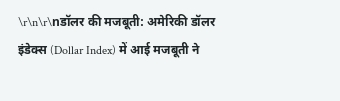\r\n\r\nडॉलर की मजबूती: अमेरिकी डॉलर इंडेक्स (Dollar Index) में आई मजबूती ने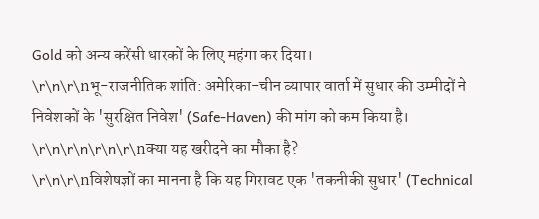Gold को अन्य करेंसी धारकों के लिए महंगा कर दिया।
\r\n\r\nभू-राजनीतिक शांति: अमेरिका-चीन व्यापार वार्ता में सुधार की उम्मीदों ने निवेशकों के 'सुरक्षित निवेश' (Safe-Haven) की मांग को कम किया है।
\r\n\r\n\r\n\r\nक्या यह खरीदने का मौका है?
\r\n\r\nविशेषज्ञों का मानना है कि यह गिरावट एक 'तकनीकी सुधार' (Technical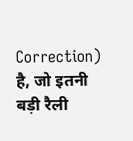Correction) है, जो इतनी बड़ी रैली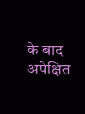के बाद अपेक्षित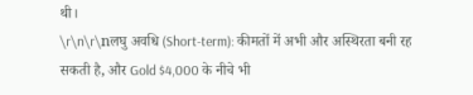थी।
\r\n\r\nलघु अवधि (Short-term): कीमतों में अभी और अस्थिरता बनी रह सकती है, और Gold $4,000 के नीचे भी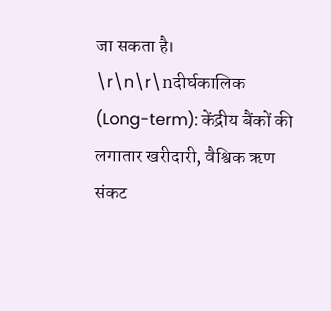जा सकता है।
\r\n\r\nदीर्घकालिक (Long-term): केंद्रीय बैंकों की लगातार खरीदारी, वैश्विक ऋण संकट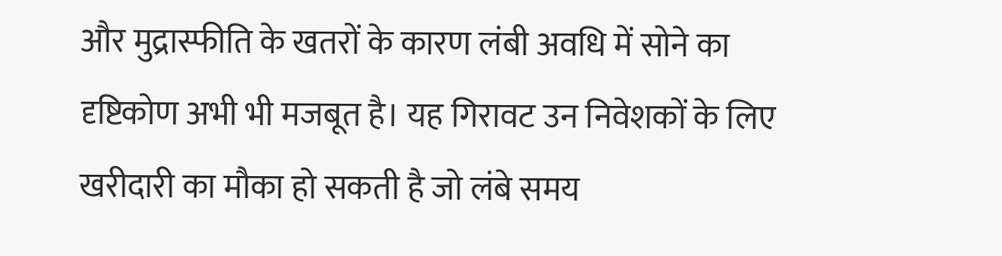और मुद्रास्फीति के खतरों के कारण लंबी अवधि में सोने का दृष्टिकोण अभी भी मजबूत है। यह गिरावट उन निवेशकों के लिए खरीदारी का मौका हो सकती है जो लंबे समय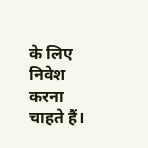के लिए निवेश करना चाहते हैं।